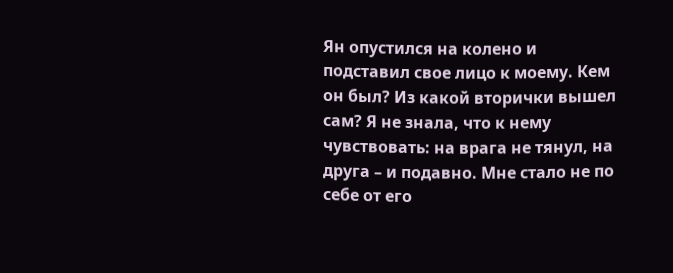Ян опустился на колено и подставил свое лицо к моему. Кем он был? Из какой вторички вышел сам? Я не знала, что к нему чувствовать: на врага не тянул, на друга – и подавно. Мне стало не по себе от его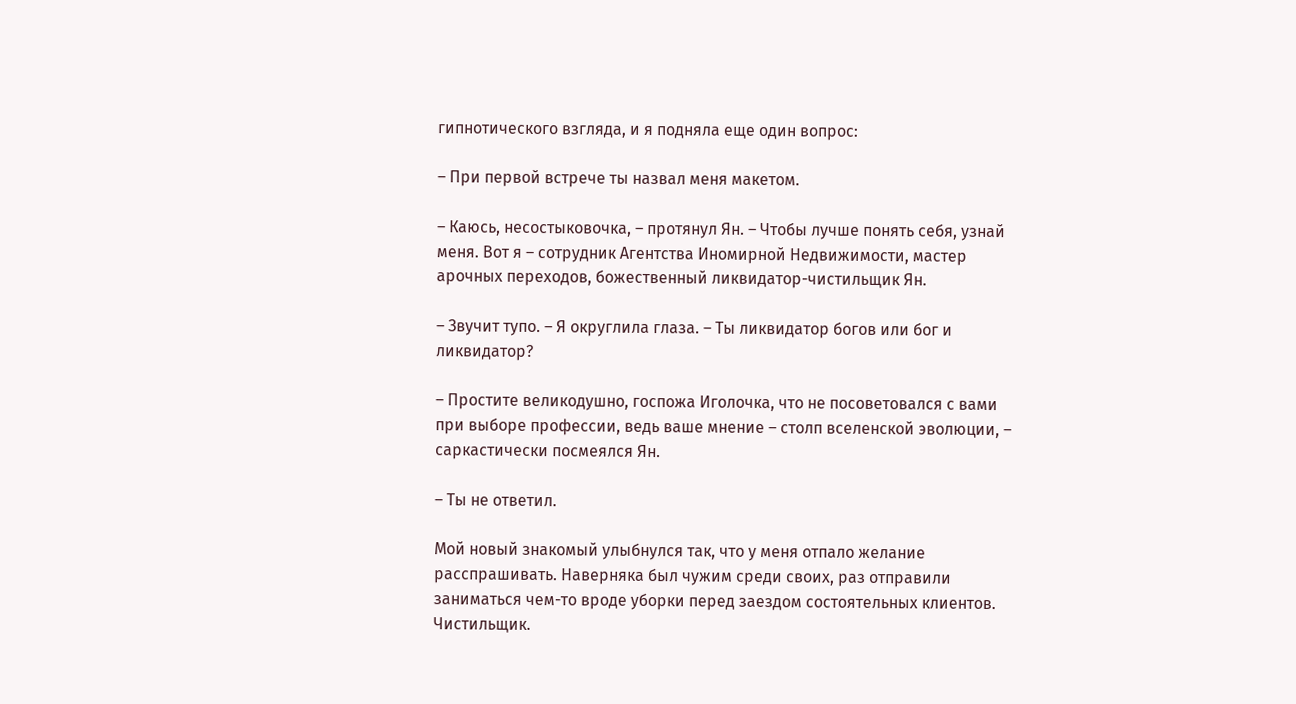гипнотического взгляда, и я подняла еще один вопрос:

– При первой встрече ты назвал меня макетом.

– Каюсь, несостыковочка, – протянул Ян. – Чтобы лучше понять себя, узнай меня. Вот я – сотрудник Агентства Иномирной Недвижимости, мастер арочных переходов, божественный ликвидатор-чистильщик Ян.

– Звучит тупо. – Я округлила глаза. – Ты ликвидатор богов или бог и ликвидатор?

– Простите великодушно, госпожа Иголочка, что не посоветовался с вами при выборе профессии, ведь ваше мнение – столп вселенской эволюции, – саркастически посмеялся Ян.

– Ты не ответил.

Мой новый знакомый улыбнулся так, что у меня отпало желание расспрашивать. Наверняка был чужим среди своих, раз отправили заниматься чем-то вроде уборки перед заездом состоятельных клиентов. Чистильщик.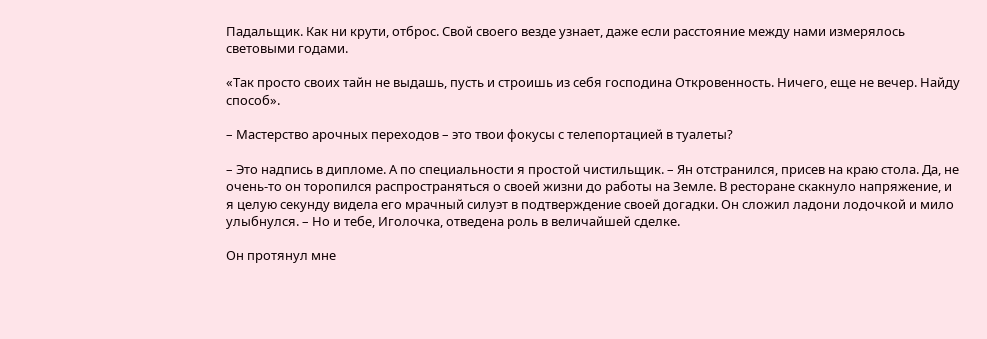Падальщик. Как ни крути, отброс. Свой своего везде узнает, даже если расстояние между нами измерялось световыми годами.

«Так просто своих тайн не выдашь, пусть и строишь из себя господина Откровенность. Ничего, еще не вечер. Найду способ».

– Мастерство арочных переходов – это твои фокусы с телепортацией в туалеты?

– Это надпись в дипломе. А по специальности я простой чистильщик. – Ян отстранился, присев на краю стола. Да, не очень-то он торопился распространяться о своей жизни до работы на Земле. В ресторане скакнуло напряжение, и я целую секунду видела его мрачный силуэт в подтверждение своей догадки. Он сложил ладони лодочкой и мило улыбнулся. – Но и тебе, Иголочка, отведена роль в величайшей сделке.

Он протянул мне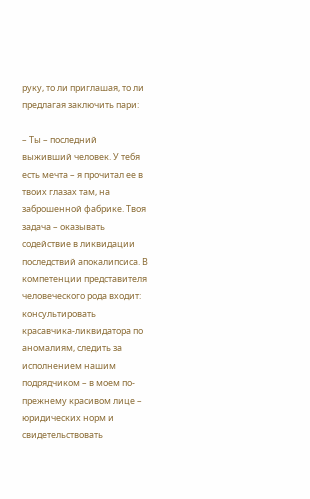руку, то ли приглашая, то ли предлагая заключить пари:

– Ты – последний выживший человек. У тебя есть мечта – я прочитал ее в твоих глазах там, на заброшенной фабрике. Твоя задача – оказывать содействие в ликвидации последствий апокалипсиса. В компетенции представителя человеческого рода входит: консультировать красавчика-ликвидатора по аномалиям, следить за исполнением нашим подрядчиком – в моем по-прежнему красивом лице – юридических норм и свидетельствовать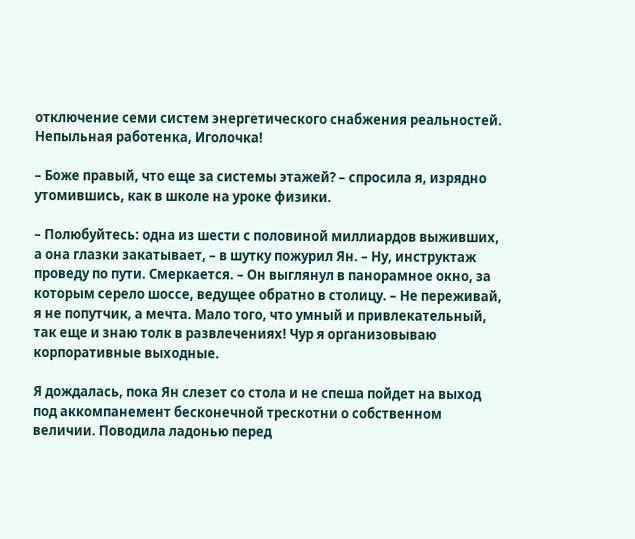отключение семи систем энергетического снабжения реальностей. Непыльная работенка, Иголочка!

– Боже правый, что еще за системы этажей? – спросила я, изрядно утомившись, как в школе на уроке физики.

– Полюбуйтесь: одна из шести с половиной миллиардов выживших, а она глазки закатывает, – в шутку пожурил Ян. – Ну, инструктаж проведу по пути. Смеркается. – Он выглянул в панорамное окно, за которым серело шоссе, ведущее обратно в столицу. – Не переживай, я не попутчик, а мечта. Мало того, что умный и привлекательный, так еще и знаю толк в развлечениях! Чур я организовываю корпоративные выходные.

Я дождалась, пока Ян слезет со стола и не спеша пойдет на выход под аккомпанемент бесконечной трескотни о собственном величии. Поводила ладонью перед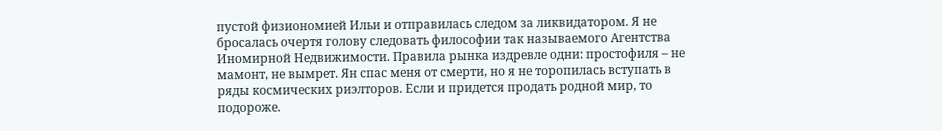пустой физиономией Ильи и отправилась следом за ликвидатором. Я не бросалась очертя голову следовать философии так называемого Агентства Иномирной Недвижимости. Правила рынка издревле одни: простофиля – не мамонт, не вымрет. Ян спас меня от смерти, но я не торопилась вступать в ряды космических риэлторов. Если и придется продать родной мир, то подороже.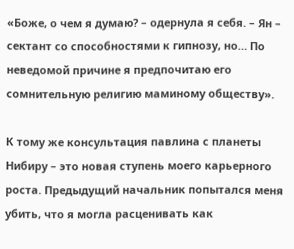«Боже, о чем я думаю? – одернула я себя. – Ян – сектант со способностями к гипнозу, но… По неведомой причине я предпочитаю его сомнительную религию маминому обществу».

К тому же консультация павлина с планеты Нибиру – это новая ступень моего карьерного роста. Предыдущий начальник попытался меня убить, что я могла расценивать как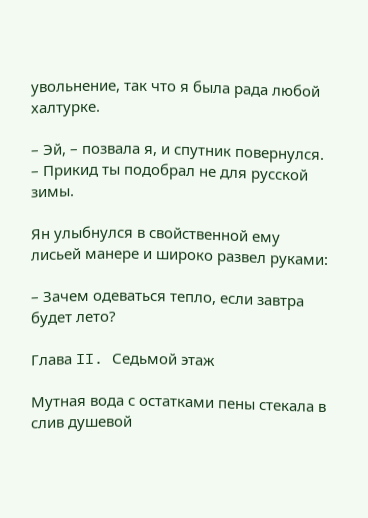увольнение, так что я была рада любой халтурке.

– Эй, – позвала я, и спутник повернулся. – Прикид ты подобрал не для русской зимы.

Ян улыбнулся в свойственной ему лисьей манере и широко развел руками:

– Зачем одеваться тепло, если завтра будет лето?

Глава II. Седьмой этаж

Мутная вода с остатками пены стекала в слив душевой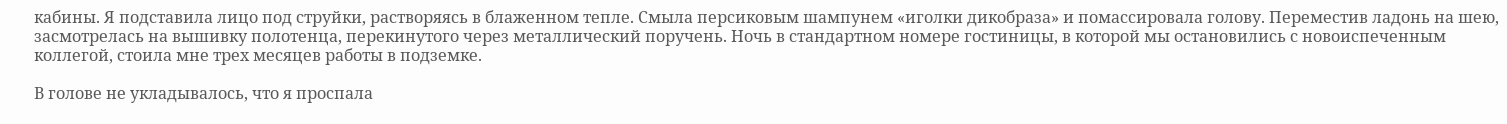кабины. Я подставила лицо под струйки, растворяясь в блаженном тепле. Смыла персиковым шампунем «иголки дикобраза» и помассировала голову. Переместив ладонь на шею, засмотрелась на вышивку полотенца, перекинутого через металлический поручень. Ночь в стандартном номере гостиницы, в которой мы остановились с новоиспеченным коллегой, стоила мне трех месяцев работы в подземке.

В голове не укладывалось, что я проспала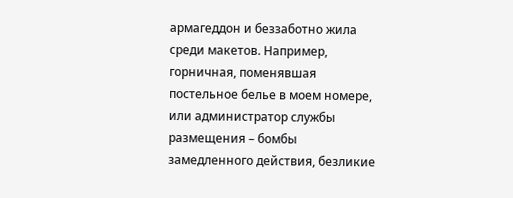армагеддон и беззаботно жила среди макетов. Например, горничная, поменявшая постельное белье в моем номере, или администратор службы размещения – бомбы замедленного действия, безликие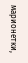марионетки,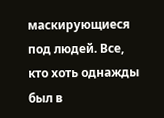маскирующиеся под людей. Все, кто хоть однажды был в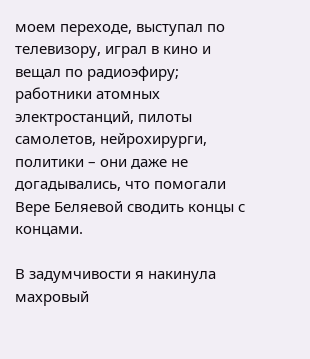моем переходе, выступал по телевизору, играл в кино и вещал по радиоэфиру; работники атомных электростанций, пилоты самолетов, нейрохирурги, политики – они даже не догадывались, что помогали Вере Беляевой сводить концы с концами.

В задумчивости я накинула махровый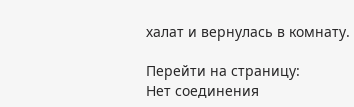халат и вернулась в комнату.

Перейти на страницу:
Нет соединения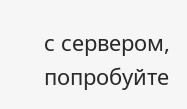с сервером, попробуйте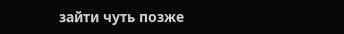зайти чуть позже